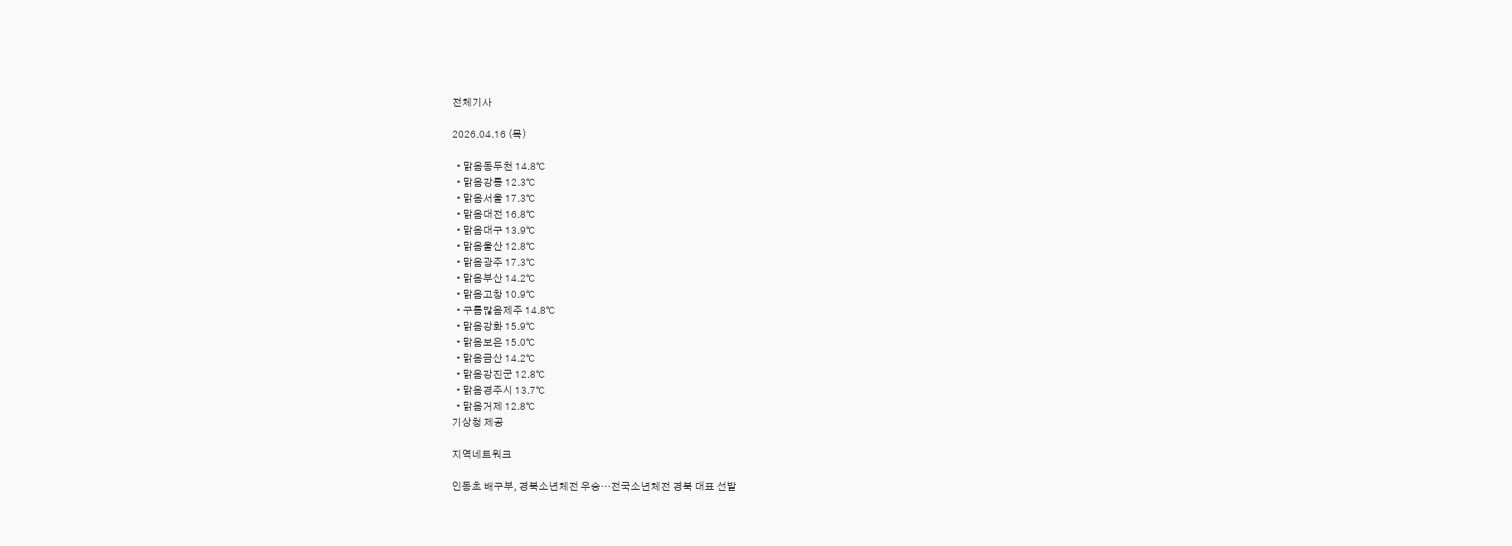전체기사

2026.04.16 (목)

  • 맑음동두천 14.8℃
  • 맑음강릉 12.3℃
  • 맑음서울 17.3℃
  • 맑음대전 16.8℃
  • 맑음대구 13.9℃
  • 맑음울산 12.8℃
  • 맑음광주 17.3℃
  • 맑음부산 14.2℃
  • 맑음고창 10.9℃
  • 구름많음제주 14.8℃
  • 맑음강화 15.9℃
  • 맑음보은 15.0℃
  • 맑음금산 14.2℃
  • 맑음강진군 12.8℃
  • 맑음경주시 13.7℃
  • 맑음거제 12.8℃
기상청 제공

지역네트워크

인동초 배구부, 경북소년체전 우승…전국소년체전 경북 대표 선발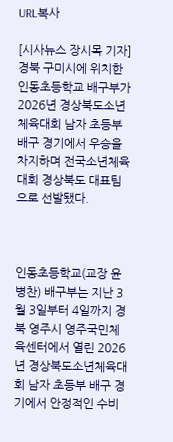URL복사

[시사뉴스 장시목 기자]경북 구미시에 위치한 인동초등학교 배구부가 2026년 경상북도소년체육대회 남자 초등부 배구 경기에서 우승을 차지하며 전국소년체육대회 경상북도 대표팀으로 선발됐다.



인동초등학교(교장 윤병찬) 배구부는 지난 3월 3일부터 4일까지 경북 영주시 영주국민체육센터에서 열린 2026년 경상북도소년체육대회 남자 초등부 배구 경기에서 안정적인 수비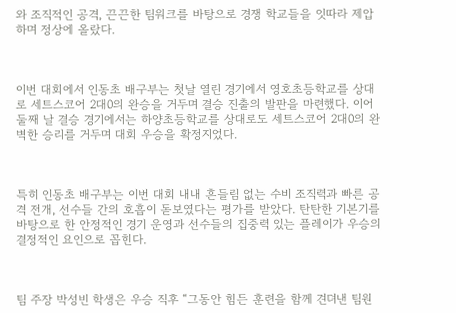와 조직적인 공격, 끈끈한 팀워크를 바탕으로 경쟁 학교들을 잇따라 제압하며 정상에 올랐다.



이번 대회에서 인동초 배구부는 첫날 열린 경기에서 영호초등학교를 상대로 세트스코어 2대0의 완승을 거두며 결승 진출의 발판을 마련했다. 이어 둘째 날 결승 경기에서는 하양초등학교를 상대로도 세트스코어 2대0의 완벽한 승리를 거두며 대회 우승을 확정지었다.



특히 인동초 배구부는 이번 대회 내내 흔들림 없는 수비 조직력과 빠른 공격 전개, 선수들 간의 호흡이 돋보였다는 평가를 받았다. 탄탄한 기본기를 바탕으로 한 안정적인 경기 운영과 선수들의 집중력 있는 플레이가 우승의 결정적인 요인으로 꼽힌다.



팀 주장 박성빈 학생은 우승 직후 “그동안 힘든 훈련을 함께 견뎌낸 팀원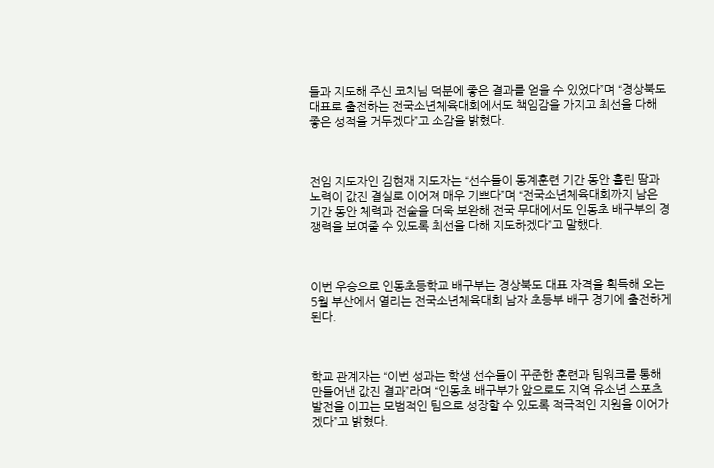들과 지도해 주신 코치님 덕분에 좋은 결과를 얻을 수 있었다”며 “경상북도 대표로 출전하는 전국소년체육대회에서도 책임감을 가지고 최선을 다해 좋은 성적을 거두겠다”고 소감을 밝혔다.



전임 지도자인 김현재 지도자는 “선수들이 동계훈련 기간 동안 흘린 땀과 노력이 값진 결실로 이어져 매우 기쁘다”며 “전국소년체육대회까지 남은 기간 동안 체력과 전술을 더욱 보완해 전국 무대에서도 인동초 배구부의 경쟁력을 보여줄 수 있도록 최선을 다해 지도하겠다”고 말했다.



이번 우승으로 인동초등학교 배구부는 경상북도 대표 자격을 획득해 오는 5월 부산에서 열리는 전국소년체육대회 남자 초등부 배구 경기에 출전하게 된다.



학교 관계자는 “이번 성과는 학생 선수들이 꾸준한 훈련과 팀워크를 통해 만들어낸 값진 결과”라며 “인동초 배구부가 앞으로도 지역 유소년 스포츠 발전을 이끄는 모범적인 팀으로 성장할 수 있도록 적극적인 지원을 이어가겠다”고 밝혔다.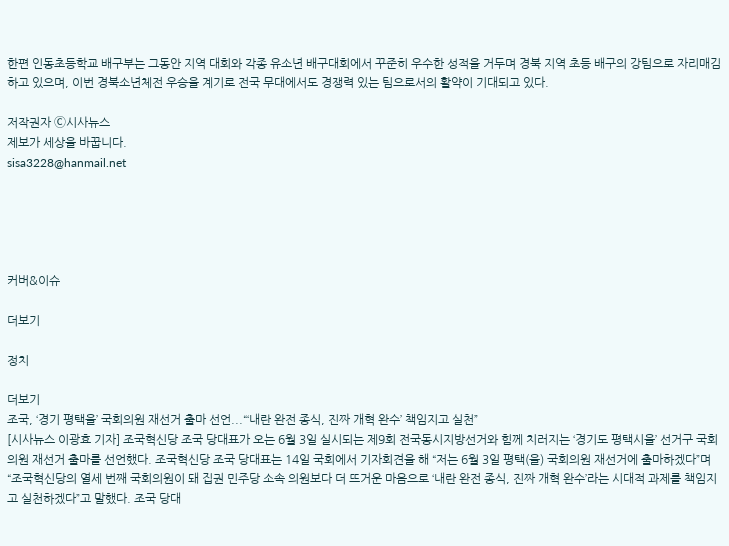한편 인동초등학교 배구부는 그동안 지역 대회와 각종 유소년 배구대회에서 꾸준히 우수한 성적을 거두며 경북 지역 초등 배구의 강팀으로 자리매김하고 있으며, 이번 경북소년체전 우승을 계기로 전국 무대에서도 경쟁력 있는 팀으로서의 활약이 기대되고 있다.

저작권자 Ⓒ시사뉴스
제보가 세상을 바꿉니다.
sisa3228@hanmail.net





커버&이슈

더보기

정치

더보기
조국, ‘경기 평택을’ 국회의원 재선거 출마 선언...“‘내란 완전 종식, 진짜 개혁 완수’ 책임지고 실천”
[시사뉴스 이광효 기자] 조국혁신당 조국 당대표가 오는 6월 3일 실시되는 제9회 전국동시지방선거와 힘께 치러지는 ‘경기도 평택시을’ 선거구 국회의원 재선거 출마를 선언했다. 조국혁신당 조국 당대표는 14일 국회에서 기자회견을 해 “저는 6월 3일 평택(을) 국회의원 재선거에 출마하겠다”며 “조국혁신당의 열세 번째 국회의원이 돼 집권 민주당 소속 의원보다 더 뜨거운 마음으로 ‘내란 완전 종식, 진짜 개혁 완수’라는 시대적 과제를 책임지고 실천하겠다”고 말했다. 조국 당대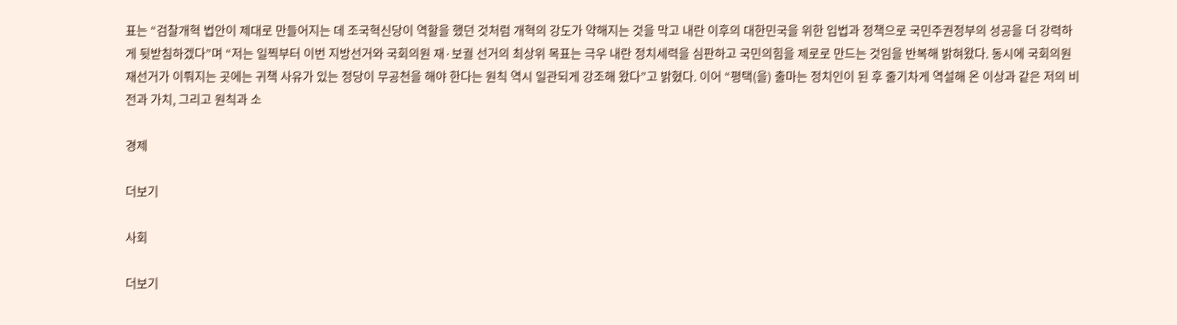표는 “검찰개혁 법안이 제대로 만들어지는 데 조국혁신당이 역할을 했던 것처럼 개혁의 강도가 약해지는 것을 막고 내란 이후의 대한민국을 위한 입법과 정책으로 국민주권정부의 성공을 더 강력하게 뒷받침하겠다”며 “저는 일찍부터 이번 지방선거와 국회의원 재·보궐 선거의 최상위 목표는 극우 내란 정치세력을 심판하고 국민의힘을 제로로 만드는 것임을 반복해 밝혀왔다. 동시에 국회의원 재선거가 이뤄지는 곳에는 귀책 사유가 있는 정당이 무공천을 해야 한다는 원칙 역시 일관되게 강조해 왔다”고 밝혔다. 이어 “평택(을) 출마는 정치인이 된 후 줄기차게 역설해 온 이상과 같은 저의 비전과 가치, 그리고 원칙과 소

경제

더보기

사회

더보기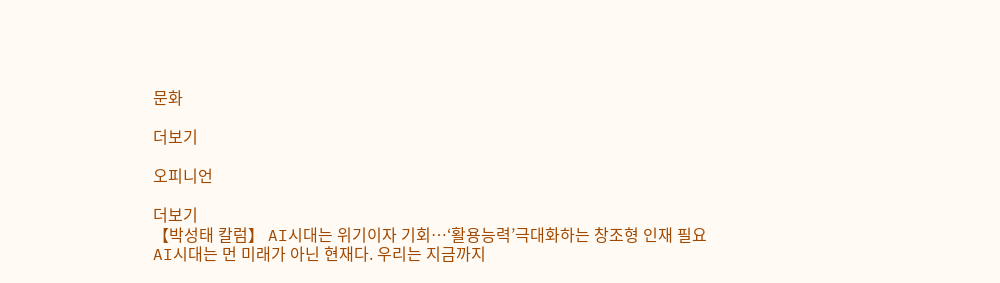문화

더보기

오피니언

더보기
【박성태 칼럼】 AI시대는 위기이자 기회…‘활용능력’극대화하는 창조형 인재 필요
AI시대는 먼 미래가 아닌 현재다. 우리는 지금까지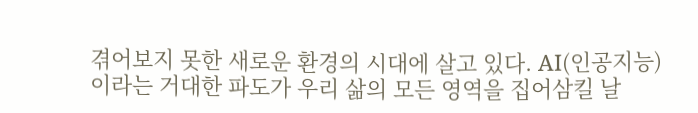겪어보지 못한 새로운 환경의 시대에 살고 있다. AI(인공지능)이라는 거대한 파도가 우리 삶의 모든 영역을 집어삼킬 날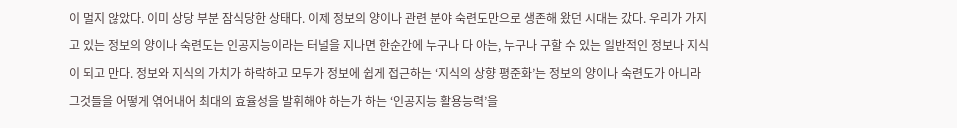이 멀지 않았다. 이미 상당 부분 잠식당한 상태다. 이제 정보의 양이나 관련 분야 숙련도만으로 생존해 왔던 시대는 갔다. 우리가 가지고 있는 정보의 양이나 숙련도는 인공지능이라는 터널을 지나면 한순간에 누구나 다 아는, 누구나 구할 수 있는 일반적인 정보나 지식이 되고 만다. 정보와 지식의 가치가 하락하고 모두가 정보에 쉽게 접근하는 ‘지식의 상향 평준화’는 정보의 양이나 숙련도가 아니라 그것들을 어떻게 엮어내어 최대의 효율성을 발휘해야 하는가 하는 ‘인공지능 활용능력’을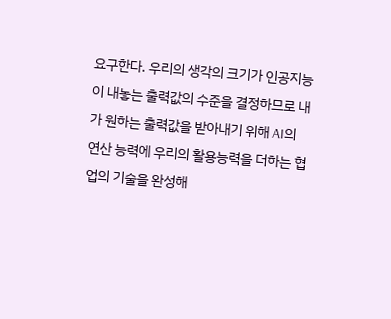요구한다. 우리의 생각의 크기가 인공지능이 내놓는 출력값의 수준을 결정하므로 내가 원하는 출력값을 받아내기 위해 AI의 연산 능력에 우리의 활용능력을 더하는 협업의 기술을 완성해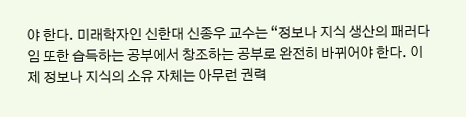야 한다. 미래학자인 신한대 신종우 교수는 “정보나 지식 생산의 패러다임 또한 습득하는 공부에서 창조하는 공부로 완전히 바뀌어야 한다. 이제 정보나 지식의 소유 자체는 아무런 권력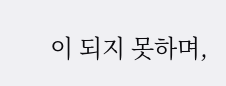이 되지 못하며,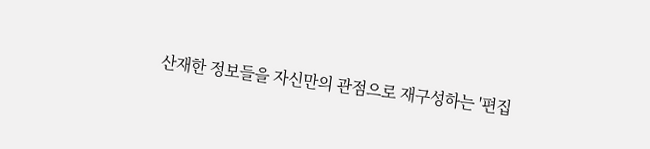산재한 정보들을 자신만의 관점으로 재구성하는 '편집